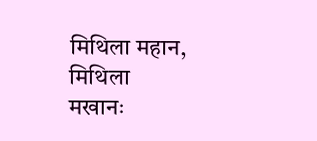मिथिला महान, मिथिला
मखानः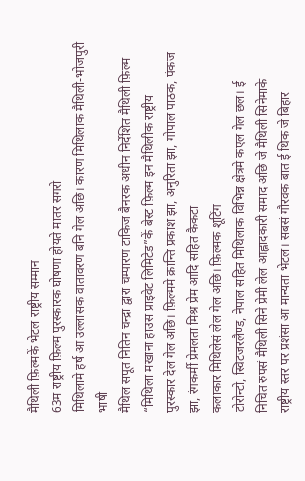मैथिली फ़िल्मकें भेटल राष्ट्रीय सम्मान
63म राष्ट्रीय फ़िल्म पुरस्कारक घोषणा होयते मातर सगरो
मिथिलामे हर्ष आ उल्लासक वातावरण बनि गेल अछि। कारण मिथिलाक मैथिली-भोजपुरी भाषी
मैथिल सपूत नितिन चन्द्रा द्वारा चम्पारण टाकिज बैनरक अधीन निर्देशित मैथिली फ़िल्म
“मिथिला मखाना हाउस प्राइवेट लिमिटेड”कें बेस्ट फ़िल्म इन मैथिलीक राष्ट्रीय
पुरस्कार देल गेल अछि। फ़िल्ममे क्रान्ति प्रकाश झा, अनुरिता झा, गोपाल पाठक, पंकज
झा, रंगकर्मी प्रेमलता मिश्र प्रेम आदि सहित कैकटा
कलाकार मिथिलेसं लेल गेल अछि। फ़िल्मक शूटिंग
टोरोन्टो, स्विटजरलैण्ड, नेपाल सहित मिथिलाक विभिन्न क्षेत्रमे कएल गेल छल। ई
निचित रुपसं मैथिली सिने प्रेमी लेल आह्लादकारी समाद अछि जे मैथिली सिनेमाके
राष्ट्रीय स्तर पर प्रशंसा आ मान्यता भेटल। सबसं गौरवक बात ई थिक जे बिहार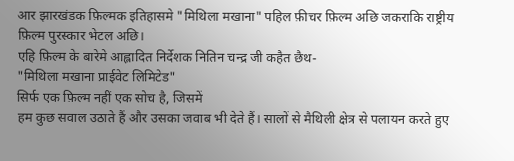आर झारखंडक फ़िल्मक इतिहासमे "मिथिला मखाना" पहिल फ़ीचर फ़िल्म अछि जकराकि राष्ट्रीय फ़िल्म पुरस्कार भेटल अछि।
एहि फ़िल्म के बारेमे आह्लादित निर्देशक नितिन चन्द्र जी कहैत छैथ-
"मिथिला मखाना प्राईवेट लिमिटेड"
सिर्फ एक फ़िल्म नहीं एक सोच है, जिसमें
हम कुछ सवाल उठाते हैं और उसका जवाब भी देते हैं। सालों से मैथिली क्षेत्र से पलायन करते हुए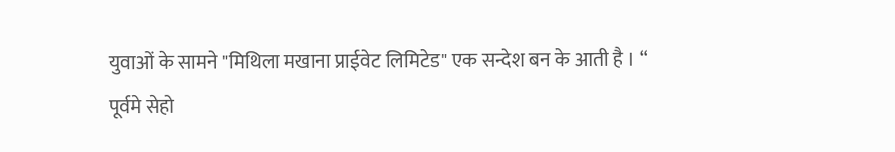युवाओं के सामने "मिथिला मखाना प्राईवेट लिमिटेड" एक सन्देश बन के आती है । “
पूर्वमे सेहो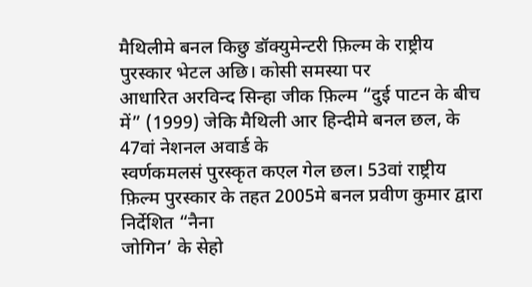मैथिलीमे बनल किछु डॉक्युमेन्टरी फ़िल्म के राष्ट्रीय पुरस्कार भेटल अछि। कोसी समस्या पर
आधारित अरविन्द सिन्हा जीक फ़िल्म “दुई पाटन के बीच में” (1999) जेकि मैथिली आर हिन्दीमे बनल छल, के 47वां नेशनल अवार्ड के
स्वर्णकमलसं पुरस्कृत कएल गेल छल। 53वां राष्ट्रीय फ़िल्म पुरस्कार के तहत 2005मे बनल प्रवीण कुमार द्वारा निर्देशित “नैना
जोगिन’ के सेहो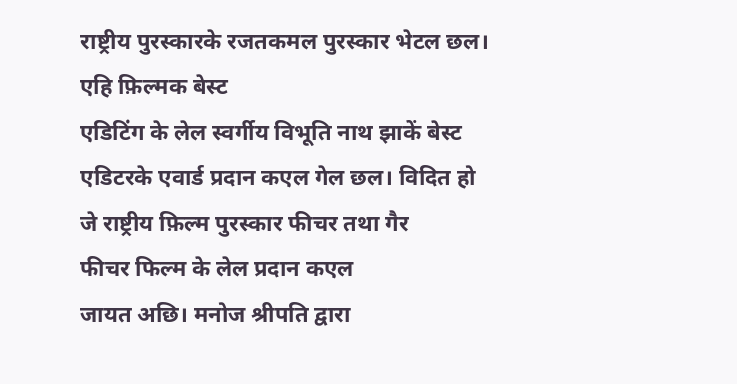राष्ट्रीय पुरस्कारके रजतकमल पुरस्कार भेटल छल। एहि फ़िल्मक बेस्ट
एडिटिंग के लेल स्वर्गीय विभूति नाथ झाकें बेस्ट एडिटरके एवार्ड प्रदान कएल गेल छल। विदित हो
जे राष्ट्रीय फ़िल्म पुरस्कार फीचर तथा गैर
फीचर फिल्म के लेल प्रदान कएल
जायत अछि। मनोज श्रीपति द्वारा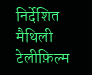निर्देशित मैथिली टेलीफ़िल्म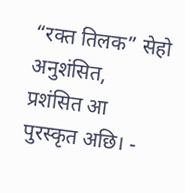“रक्त तिलक” सेहो अनुशंसित,
प्रशंसित आ पुरस्कृत अछि। -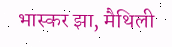भास्कर झा, मैथिली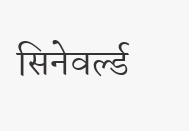सिनेवर्ल्ड